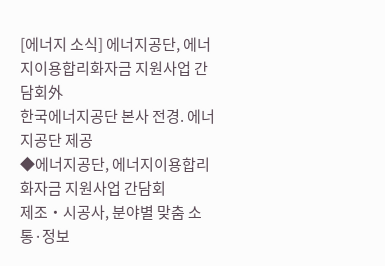[에너지 소식] 에너지공단, 에너지이용합리화자금 지원사업 간담회外
한국에너지공단 본사 전경. 에너지공단 제공
◆에너지공단, 에너지이용합리화자금 지원사업 간담회
제조‧시공사, 분야별 맞춤 소통·정보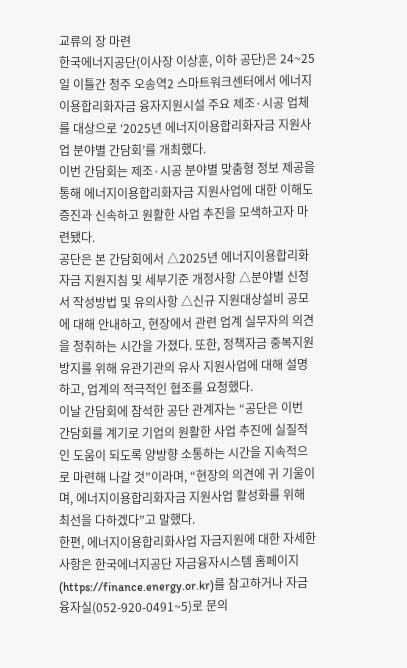교류의 장 마련
한국에너지공단(이사장 이상훈, 이하 공단)은 24~25일 이틀간 청주 오송역2 스마트워크센터에서 에너지이용합리화자금 융자지원시설 주요 제조·시공 업체를 대상으로 ‘2025년 에너지이용합리화자금 지원사업 분야별 간담회’를 개최했다.
이번 간담회는 제조·시공 분야별 맞춤형 정보 제공을 통해 에너지이용합리화자금 지원사업에 대한 이해도 증진과 신속하고 원활한 사업 추진을 모색하고자 마련됐다.
공단은 본 간담회에서 △2025년 에너지이용합리화자금 지원지침 및 세부기준 개정사항 △분야별 신청서 작성방법 및 유의사항 △신규 지원대상설비 공모에 대해 안내하고, 현장에서 관련 업계 실무자의 의견을 청취하는 시간을 가졌다. 또한, 정책자금 중복지원 방지를 위해 유관기관의 유사 지원사업에 대해 설명하고, 업계의 적극적인 협조를 요청했다.
이날 간담회에 참석한 공단 관계자는 “공단은 이번 간담회를 계기로 기업의 원활한 사업 추진에 실질적인 도움이 되도록 양방향 소통하는 시간을 지속적으로 마련해 나갈 것”이라며, “현장의 의견에 귀 기울이며, 에너지이용합리화자금 지원사업 활성화를 위해 최선을 다하겠다”고 말했다.
한편, 에너지이용합리화사업 자금지원에 대한 자세한 사항은 한국에너지공단 자금융자시스템 홈페이지(https://finance.energy.or.kr)를 참고하거나 자금융자실(052-920-0491~5)로 문의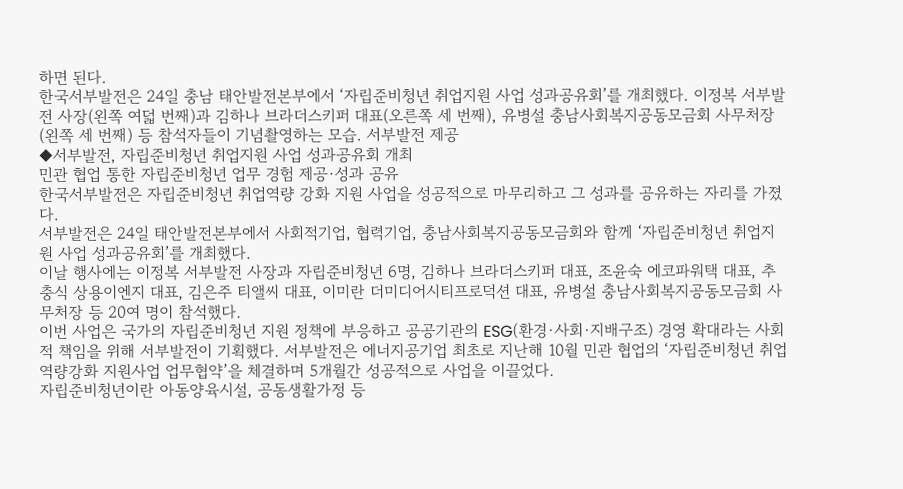하면 된다.
한국서부발전은 24일 충남 태안발전본부에서 ‘자립준비청년 취업지원 사업 성과공유회’를 개최했다. 이정복 서부발전 사장(왼쪽 여덟 번째)과 김하나 브라더스키퍼 대표(오른쪽 세 번째), 유병설 충남사회복지공동모금회 사무처장(왼쪽 세 번째) 등 참석자들이 기념촬영하는 모습. 서부발전 제공
◆서부발전, 자립준비청년 취업지원 사업 성과공유회 개최
민관 협업 통한 자립준비청년 업무 경험 제공·성과 공유
한국서부발전은 자립준비청년 취업역량 강화 지원 사업을 성공적으로 마무리하고 그 성과를 공유하는 자리를 가졌다.
서부발전은 24일 태안발전본부에서 사회적기업, 협력기업, 충남사회복지공동모금회와 함께 ‘자립준비청년 취업지원 사업 성과공유회’를 개최했다.
이날 행사에는 이정복 서부발전 사장과 자립준비청년 6명, 김하나 브라더스키퍼 대표, 조윤숙 에코파워택 대표, 추충식 상용이엔지 대표, 김은주 티앨씨 대표, 이미란 더미디어시티프로덕션 대표, 유병설 충남사회복지공동모금회 사무처장 등 20여 명이 참석했다.
이번 사업은 국가의 자립준비청년 지원 정책에 부응하고 공공기관의 ESG(환경·사회·지배구조) 경영 확대라는 사회적 책임을 위해 서부발전이 기획했다. 서부발전은 에너지공기업 최초로 지난해 10월 민관 협업의 ‘자립준비청년 취업역량강화 지원사업 업무협약’을 체결하며 5개월간 성공적으로 사업을 이끌었다.
자립준비청년이란 아동양육시설, 공동생활가정 등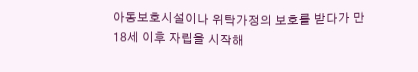아동보호시설이나 위탁가정의 보호를 받다가 만 18세 이후 자립을 시작해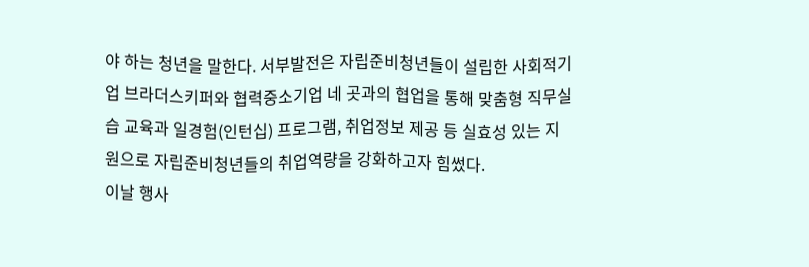야 하는 청년을 말한다. 서부발전은 자립준비청년들이 설립한 사회적기업 브라더스키퍼와 협력중소기업 네 곳과의 협업을 통해 맞춤형 직무실습 교육과 일경험(인턴십) 프로그램, 취업정보 제공 등 실효성 있는 지원으로 자립준비청년들의 취업역량을 강화하고자 힘썼다.
이날 행사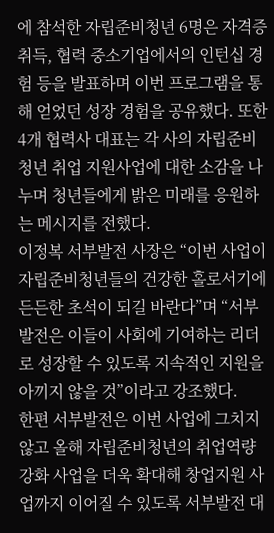에 참석한 자립준비청년 6명은 자격증 취득, 협력 중소기업에서의 인턴십 경험 등을 발표하며 이번 프로그램을 통해 얻었던 성장 경험을 공유했다. 또한 4개 협력사 대표는 각 사의 자립준비청년 취업 지원사업에 대한 소감을 나누며 청년들에게 밝은 미래를 응원하는 메시지를 전했다.
이정복 서부발전 사장은 “이번 사업이 자립준비청년들의 건강한 홀로서기에 든든한 초석이 되길 바란다”며 “서부발전은 이들이 사회에 기여하는 리더로 성장할 수 있도록 지속적인 지원을 아끼지 않을 것”이라고 강조했다.
한편 서부발전은 이번 사업에 그치지 않고 올해 자립준비청년의 취업역량강화 사업을 더욱 확대해 창업지원 사업까지 이어질 수 있도록 서부발전 대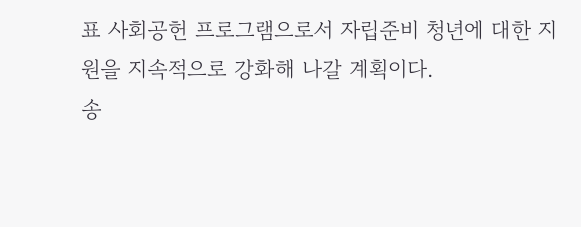표 사회공헌 프로그램으로서 자립준비 청년에 대한 지원을 지속적으로 강화해 나갈 계획이다.
송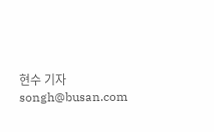현수 기자 songh@busan.com